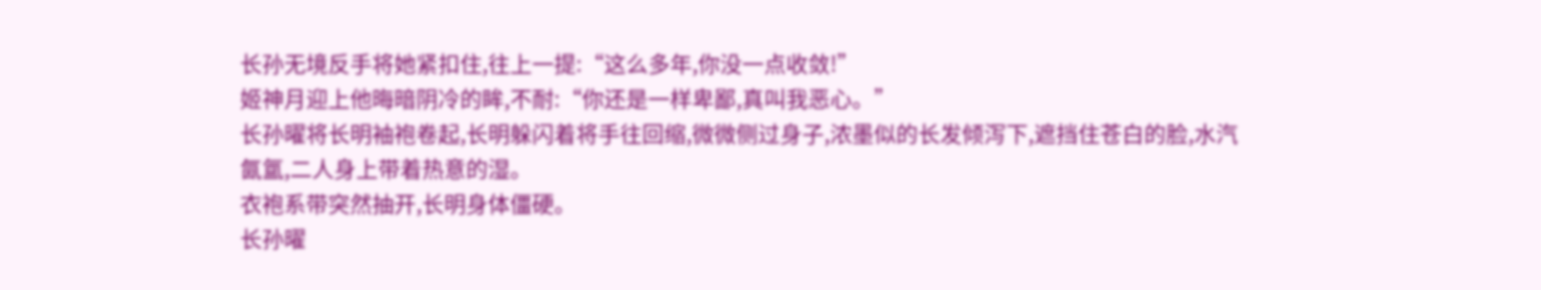长孙无境反手将她紧扣住,往上一提:“这么多年,你没一点收敛!”
姬神月迎上他晦暗阴冷的眸,不耐:“你还是一样卑鄙,真叫我恶心。”
长孙曜将长明袖袍卷起,长明躲闪着将手往回缩,微微侧过身子,浓墨似的长发倾泻下,遮挡住苍白的脸,水汽氤氲,二人身上带着热意的湿。
衣袍系带突然抽开,长明身体僵硬。
长孙曜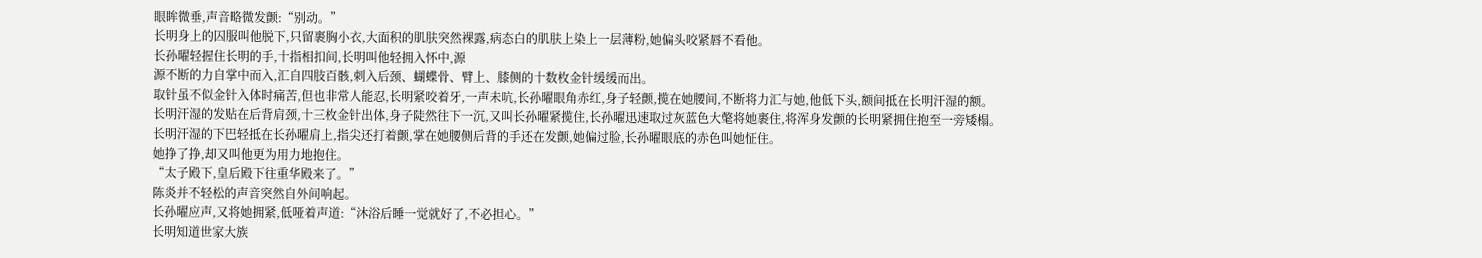眼眸微垂,声音略微发颤:“别动。”
长明身上的囚服叫他脱下,只留裹胸小衣,大面积的肌肤突然裸露,病态白的肌肤上染上一层薄粉,她偏头咬紧唇不看他。
长孙曜轻握住长明的手,十指相扣间,长明叫他轻拥入怀中,源
源不断的力自掌中而入,汇自四肢百骸,刺入后颈、蝴蝶骨、臂上、膝侧的十数枚金针缓缓而出。
取针虽不似金针入体时痛苦,但也非常人能忍,长明紧咬着牙,一声未吭,长孙曜眼角赤红,身子轻颤,揽在她腰间,不断将力汇与她,他低下头,额间抵在长明汗湿的额。
长明汗湿的发贴在后背肩颈,十三枚金针出体,身子陡然往下一沉,又叫长孙曜紧揽住,长孙曜迅速取过灰蓝色大氅将她裹住,将浑身发颤的长明紧拥住抱至一旁矮榻。
长明汗湿的下巴轻抵在长孙曜肩上,指尖还打着颤,掌在她腰侧后背的手还在发颤,她偏过脸,长孙曜眼底的赤色叫她怔住。
她挣了挣,却又叫他更为用力地抱住。
“太子殿下,皇后殿下往重华殿来了。”
陈炎并不轻松的声音突然自外间响起。
长孙曜应声,又将她拥紧,低哑着声道:“沐浴后睡一觉就好了,不必担心。”
长明知道世家大族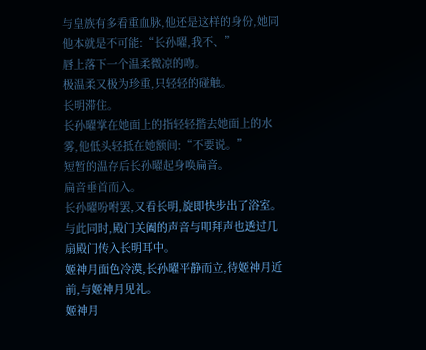与皇族有多看重血脉,他还是这样的身份,她同他本就是不可能:“长孙曜,我不、”
唇上落下一个温柔微凉的吻。
极温柔又极为珍重,只轻轻的碰触。
长明滞住。
长孙曜掌在她面上的指轻轻揩去她面上的水雾,他低头轻抵在她额间:“不要说。”
短暂的温存后长孙曜起身唤扁音。
扁音垂首而入。
长孙曜吩咐罢,又看长明,旋即快步出了浴室。
与此同时,殿门关阖的声音与叩拜声也透过几扇殿门传入长明耳中。
姬神月面色冷漠,长孙曜平静而立,待姬神月近前,与姬神月见礼。
姬神月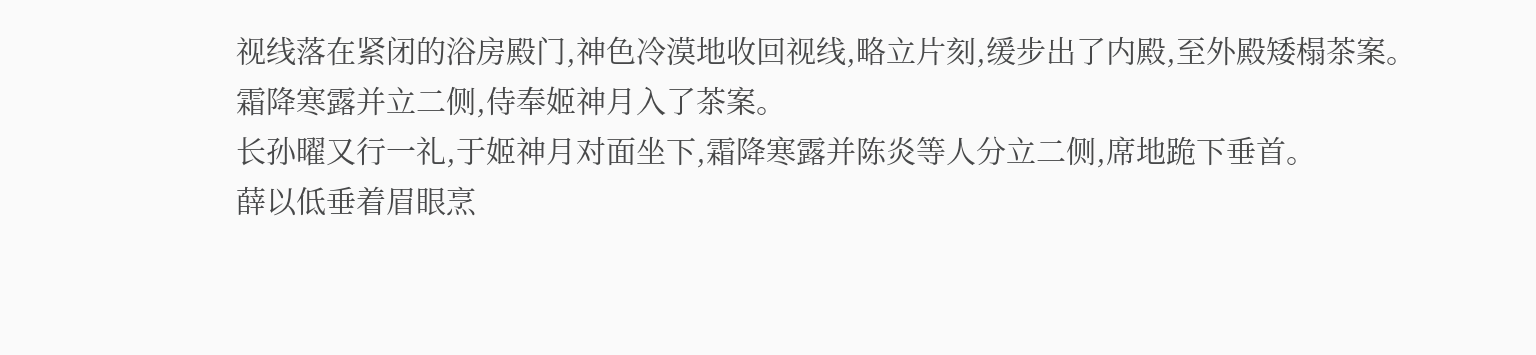视线落在紧闭的浴房殿门,神色冷漠地收回视线,略立片刻,缓步出了内殿,至外殿矮榻茶案。
霜降寒露并立二侧,侍奉姬神月入了茶案。
长孙曜又行一礼,于姬神月对面坐下,霜降寒露并陈炎等人分立二侧,席地跪下垂首。
薛以低垂着眉眼烹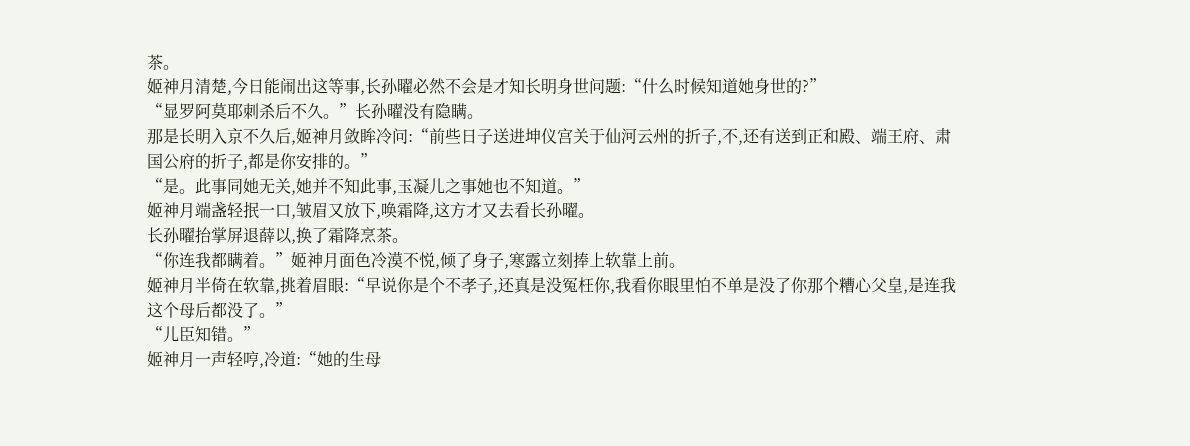茶。
姬神月清楚,今日能闹出这等事,长孙曜必然不会是才知长明身世问题:“什么时候知道她身世的?”
“显罗阿莫耶刺杀后不久。”长孙曜没有隐瞒。
那是长明入京不久后,姬神月敛眸冷问:“前些日子送进坤仪宫关于仙河云州的折子,不,还有送到正和殿、端王府、肃国公府的折子,都是你安排的。”
“是。此事同她无关,她并不知此事,玉凝儿之事她也不知道。”
姬神月端盏轻抿一口,皱眉又放下,唤霜降,这方才又去看长孙曜。
长孙曜抬掌屏退薛以,换了霜降烹茶。
“你连我都瞒着。”姬神月面色冷漠不悦,倾了身子,寒露立刻捧上软靠上前。
姬神月半倚在软靠,挑着眉眼:“早说你是个不孝子,还真是没冤枉你,我看你眼里怕不单是没了你那个糟心父皇,是连我这个母后都没了。”
“儿臣知错。”
姬神月一声轻哼,冷道:“她的生母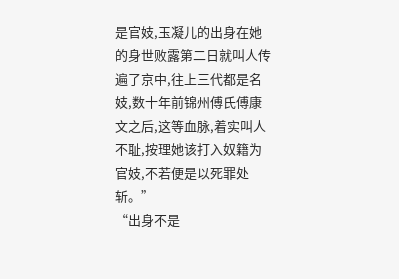是官妓,玉凝儿的出身在她的身世败露第二日就叫人传遍了京中,往上三代都是名妓,数十年前锦州傅氏傅康文之后,这等血脉,着实叫人不耻,按理她该打入奴籍为官妓,不若便是以死罪处斩。”
“出身不是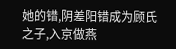她的错,阴差阳错成为顾氏之子,入京做燕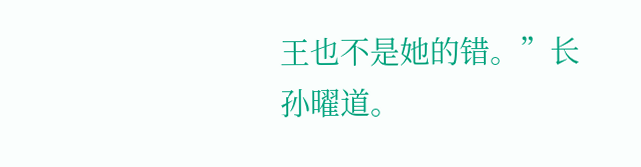王也不是她的错。”长孙曜道。